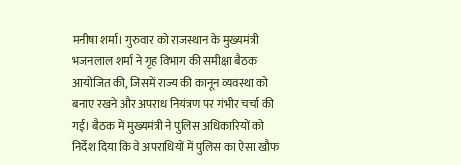मनीषा शर्मा। गुरुवार को राजस्थान के मुख्यमंत्री भजनलाल शर्मा ने गृह विभाग की समीक्षा बैठक आयोजित की, जिसमें राज्य की कानून व्यवस्था को बनाए रखने और अपराध नियंत्रण पर गंभीर चर्चा की गई। बैठक में मुख्यमंत्री ने पुलिस अधिकारियों को निर्देश दिया कि वे अपराधियों में पुलिस का ऐसा खौफ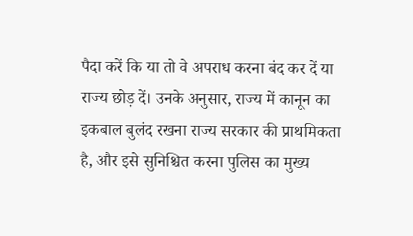पैदा करें कि या तो वे अपराध करना बंद कर दें या राज्य छोड़ दें। उनके अनुसार, राज्य में कानून का इकबाल बुलंद रखना राज्य सरकार की प्राथमिकता है, और इसे सुनिश्चित करना पुलिस का मुख्य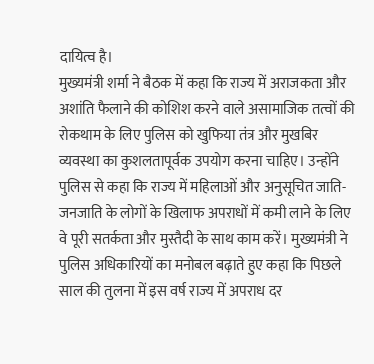दायित्व है।
मुख्यमंत्री शर्मा ने बैठक में कहा कि राज्य में अराजकता और अशांति फैलाने की कोशिश करने वाले असामाजिक तत्वों की रोकथाम के लिए पुलिस को खुफिया तंत्र और मुखबिर व्यवस्था का कुशलतापूर्वक उपयोग करना चाहिए। उन्होंने पुलिस से कहा कि राज्य में महिलाओं और अनुसूचित जाति-जनजाति के लोगों के खिलाफ अपराधों में कमी लाने के लिए वे पूरी सतर्कता और मुस्तैदी के साथ काम करें। मुख्यमंत्री ने पुलिस अधिकारियों का मनोबल बढ़ाते हुए कहा कि पिछले साल की तुलना में इस वर्ष राज्य में अपराध दर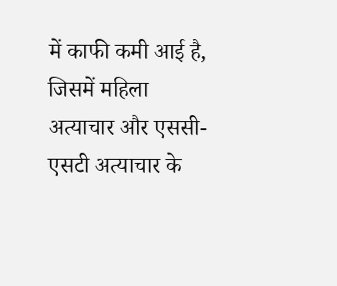में काफी कमी आई है, जिसमें महिला अत्याचार और एससी-एसटी अत्याचार के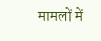मामलों में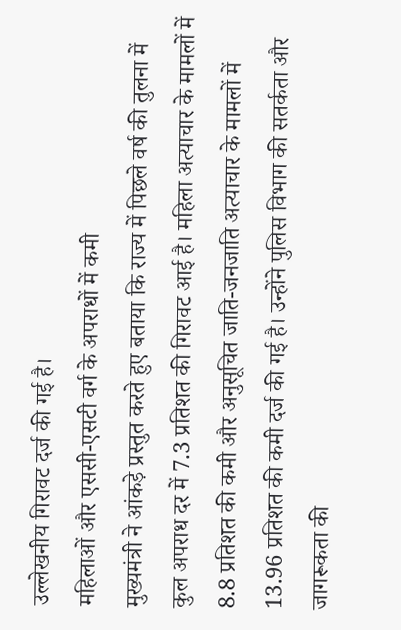उल्लेखनीय गिरावट दर्ज की गई है।
महिलाओं और एससी-एसटी वर्ग के अपराधों में कमी
मुख्यमंत्री ने आंकड़े प्रस्तुत करते हुए बताया कि राज्य में पिछले वर्ष की तुलना में कुल अपराध दर में 7.3 प्रतिशत की गिरावट आई है। महिला अत्याचार के मामलों में 8.8 प्रतिशत की कमी और अनुसूचित जाति-जनजाति अत्याचार के मामलों में 13.96 प्रतिशत की कमी दर्ज की गई है। उन्होंने पुलिस विभाग की सतर्कता और जागरूकता की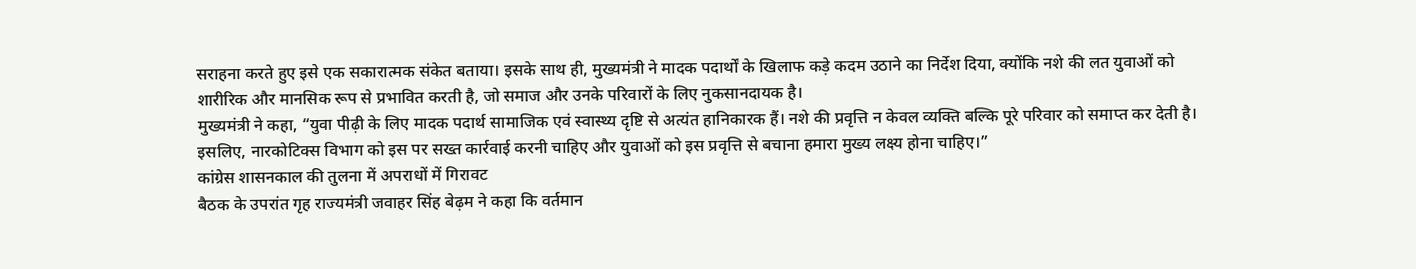सराहना करते हुए इसे एक सकारात्मक संकेत बताया। इसके साथ ही, मुख्यमंत्री ने मादक पदार्थों के खिलाफ कड़े कदम उठाने का निर्देश दिया, क्योंकि नशे की लत युवाओं को शारीरिक और मानसिक रूप से प्रभावित करती है, जो समाज और उनके परिवारों के लिए नुकसानदायक है।
मुख्यमंत्री ने कहा, “युवा पीढ़ी के लिए मादक पदार्थ सामाजिक एवं स्वास्थ्य दृष्टि से अत्यंत हानिकारक हैं। नशे की प्रवृत्ति न केवल व्यक्ति बल्कि पूरे परिवार को समाप्त कर देती है। इसलिए, नारकोटिक्स विभाग को इस पर सख्त कार्रवाई करनी चाहिए और युवाओं को इस प्रवृत्ति से बचाना हमारा मुख्य लक्ष्य होना चाहिए।”
कांग्रेस शासनकाल की तुलना में अपराधों में गिरावट
बैठक के उपरांत गृह राज्यमंत्री जवाहर सिंह बेढ़म ने कहा कि वर्तमान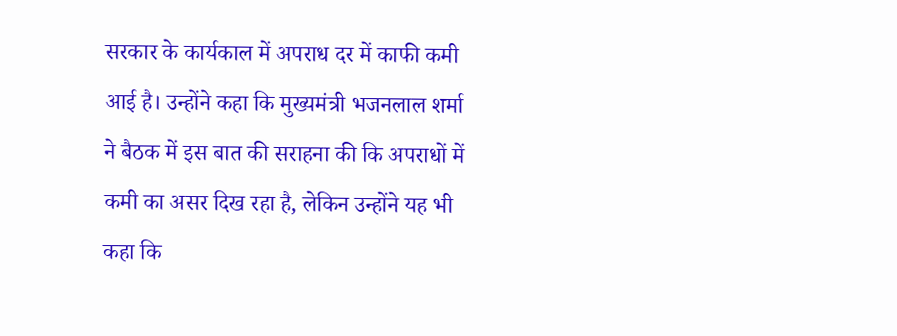सरकार के कार्यकाल में अपराध दर में काफी कमी आई है। उन्होंने कहा कि मुख्यमंत्री भजनलाल शर्मा ने बैठक में इस बात की सराहना की कि अपराधों में कमी का असर दिख रहा है, लेकिन उन्होंने यह भी कहा कि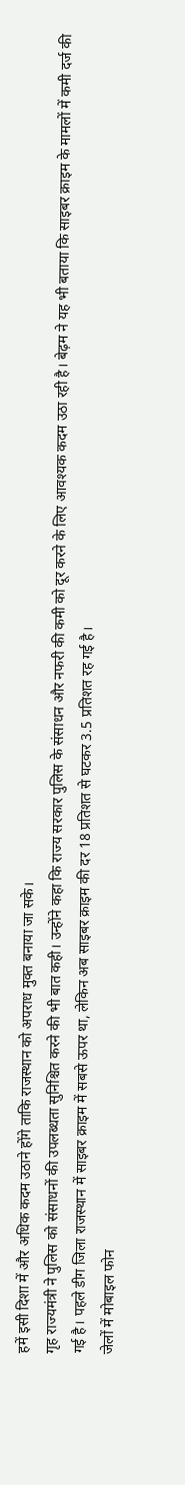हमें इसी दिशा में और अधिक कदम उठाने होंगे ताकि राजस्थान को अपराध मुक्त बनाया जा सके।
गृह राज्यमंत्री ने पुलिस को संसाधनों की उपलब्धता सुनिश्चित करने की भी बात कही। उन्होंने कहा कि राज्य सरकार पुलिस के संसाधन और नफरी की कमी को दूर करने के लिए आवश्यक कदम उठा रही है। बेढ़म ने यह भी बताया कि साइबर क्राइम के मामलों में कमी दर्ज की गई है। पहले डीग जिला राजस्थान में साइबर क्राइम में सबसे ऊपर था, लेकिन अब साइबर क्राइम की दर 18 प्रतिशत से घटकर 3.5 प्रतिशत रह गई है।
जेलों में मोबाइल फोन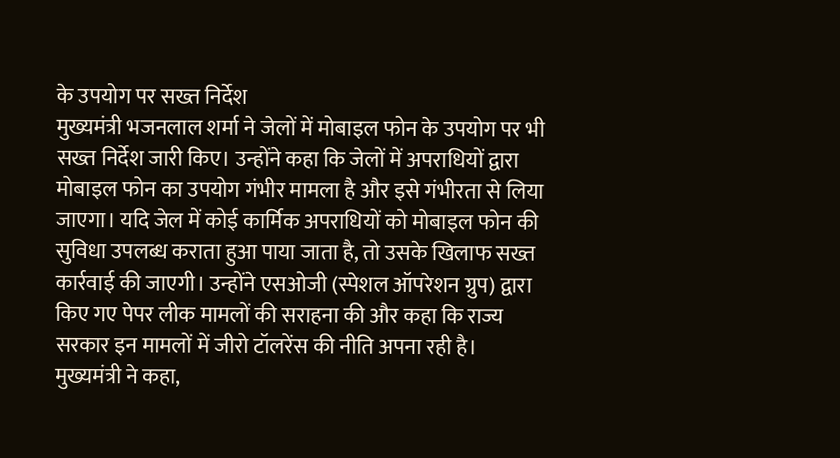के उपयोग पर सख्त निर्देश
मुख्यमंत्री भजनलाल शर्मा ने जेलों में मोबाइल फोन के उपयोग पर भी सख्त निर्देश जारी किए। उन्होंने कहा कि जेलों में अपराधियों द्वारा मोबाइल फोन का उपयोग गंभीर मामला है और इसे गंभीरता से लिया जाएगा। यदि जेल में कोई कार्मिक अपराधियों को मोबाइल फोन की सुविधा उपलब्ध कराता हुआ पाया जाता है, तो उसके खिलाफ सख्त कार्रवाई की जाएगी। उन्होंने एसओजी (स्पेशल ऑपरेशन ग्रुप) द्वारा किए गए पेपर लीक मामलों की सराहना की और कहा कि राज्य सरकार इन मामलों में जीरो टॉलरेंस की नीति अपना रही है।
मुख्यमंत्री ने कहा,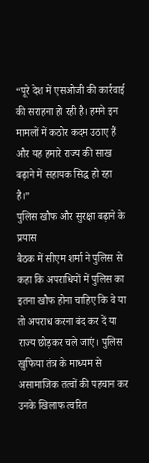“पूरे देश में एसओजी की कार्रवाई की सराहना हो रही है। हमने इन मामलों में कठोर कदम उठाए हैं और यह हमारे राज्य की साख बढ़ाने में सहायक सिद्ध हो रहा है।”
पुलिस खौफ और सुरक्षा बढ़ाने के प्रयास
बैठक में सीएम शर्मा ने पुलिस से कहा कि अपराधियों में पुलिस का इतना खौफ होना चाहिए कि वे या तो अपराध करना बंद कर दें या राज्य छोड़कर चले जाएं। पुलिस खुफिया तंत्र के माध्यम से असामाजिक तत्वों की पहचान कर उनके खिलाफ त्वरित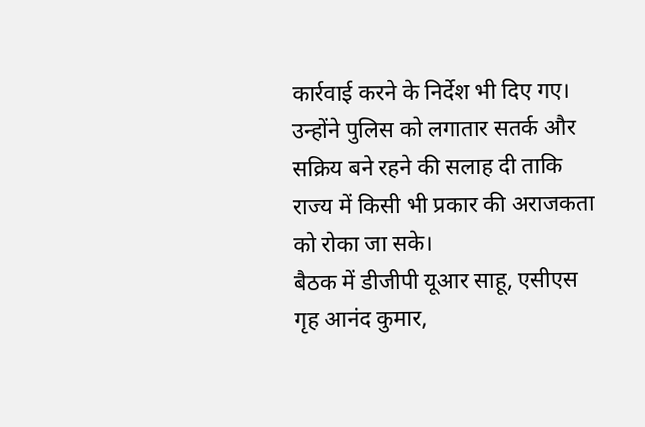कार्रवाई करने के निर्देश भी दिए गए। उन्होंने पुलिस को लगातार सतर्क और सक्रिय बने रहने की सलाह दी ताकि राज्य में किसी भी प्रकार की अराजकता को रोका जा सके।
बैठक में डीजीपी यूआर साहू, एसीएस गृह आनंद कुमार,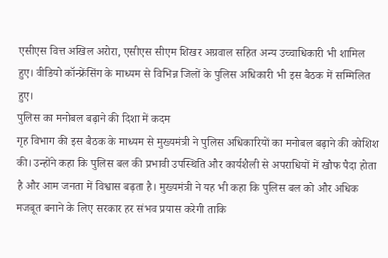एसीएस वित्त अखिल अरोरा, एसीएस सीएम शिखर अग्रवाल सहित अन्य उच्चाधिकारी भी शामिल हुए। वीडियो कॉन्फ्रेंसिंग के माध्यम से विभिन्न जिलों के पुलिस अधिकारी भी इस बैठक में सम्मिलित हुए।
पुलिस का मनोबल बढ़ाने की दिशा में कदम
गृह विभाग की इस बैठक के माध्यम से मुख्यमंत्री ने पुलिस अधिकारियों का मनोबल बढ़ाने की कोशिश की। उन्होंने कहा कि पुलिस बल की प्रभावी उपस्थिति और कार्यशैली से अपराधियों में खौफ पैदा होता है और आम जनता में विश्वास बढ़ता है। मुख्यमंत्री ने यह भी कहा कि पुलिस बल को और अधिक मजबूत बनाने के लिए सरकार हर संभव प्रयास करेगी ताकि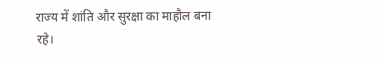राज्य में शांति और सुरक्षा का माहौल बना रहे।